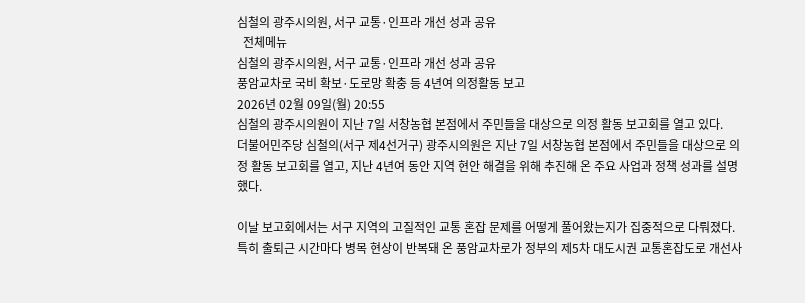심철의 광주시의원, 서구 교통·인프라 개선 성과 공유
  전체메뉴
심철의 광주시의원, 서구 교통·인프라 개선 성과 공유
풍암교차로 국비 확보·도로망 확충 등 4년여 의정활동 보고
2026년 02월 09일(월) 20:55
심철의 광주시의원이 지난 7일 서창농협 본점에서 주민들을 대상으로 의정 활동 보고회를 열고 있다.
더불어민주당 심철의(서구 제4선거구) 광주시의원은 지난 7일 서창농협 본점에서 주민들을 대상으로 의정 활동 보고회를 열고, 지난 4년여 동안 지역 현안 해결을 위해 추진해 온 주요 사업과 정책 성과를 설명했다.

이날 보고회에서는 서구 지역의 고질적인 교통 혼잡 문제를 어떻게 풀어왔는지가 집중적으로 다뤄졌다. 특히 출퇴근 시간마다 병목 현상이 반복돼 온 풍암교차로가 정부의 제5차 대도시권 교통혼잡도로 개선사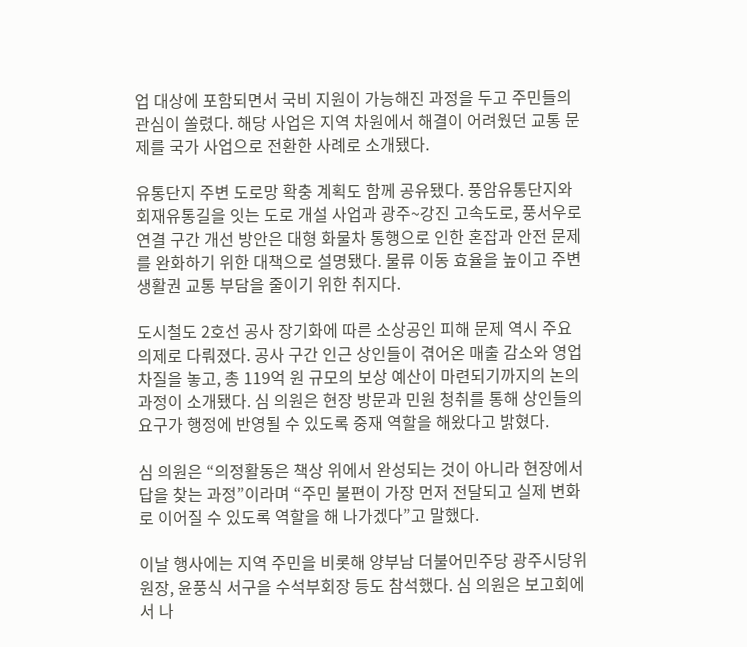업 대상에 포함되면서 국비 지원이 가능해진 과정을 두고 주민들의 관심이 쏠렸다. 해당 사업은 지역 차원에서 해결이 어려웠던 교통 문제를 국가 사업으로 전환한 사례로 소개됐다.

유통단지 주변 도로망 확충 계획도 함께 공유됐다. 풍암유통단지와 회재유통길을 잇는 도로 개설 사업과 광주~강진 고속도로, 풍서우로 연결 구간 개선 방안은 대형 화물차 통행으로 인한 혼잡과 안전 문제를 완화하기 위한 대책으로 설명됐다. 물류 이동 효율을 높이고 주변 생활권 교통 부담을 줄이기 위한 취지다.

도시철도 2호선 공사 장기화에 따른 소상공인 피해 문제 역시 주요 의제로 다뤄졌다. 공사 구간 인근 상인들이 겪어온 매출 감소와 영업 차질을 놓고, 총 119억 원 규모의 보상 예산이 마련되기까지의 논의 과정이 소개됐다. 심 의원은 현장 방문과 민원 청취를 통해 상인들의 요구가 행정에 반영될 수 있도록 중재 역할을 해왔다고 밝혔다.

심 의원은 “의정활동은 책상 위에서 완성되는 것이 아니라 현장에서 답을 찾는 과정”이라며 “주민 불편이 가장 먼저 전달되고 실제 변화로 이어질 수 있도록 역할을 해 나가겠다”고 말했다.

이날 행사에는 지역 주민을 비롯해 양부남 더불어민주당 광주시당위원장, 윤풍식 서구을 수석부회장 등도 참석했다. 심 의원은 보고회에서 나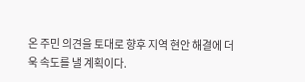온 주민 의견을 토대로 향후 지역 현안 해결에 더욱 속도를 낼 계획이다.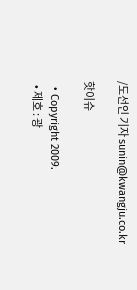/도선인 기자 sunin@kwangju.co.kr

핫이슈

  • Copyright 2009.
  • 제호 : 광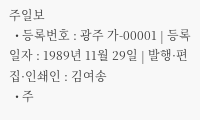주일보
  • 등록번호 : 광주 가-00001 | 등록일자 : 1989년 11월 29일 | 발행·편집·인쇄인 : 김여송
  • 주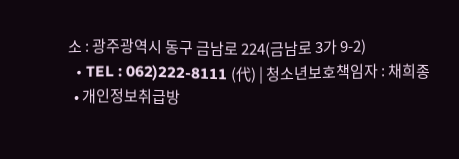소 : 광주광역시 동구 금남로 224(금남로 3가 9-2)
  • TEL : 062)222-8111 (代) | 청소년보호책임자 : 채희종
  • 개인정보취급방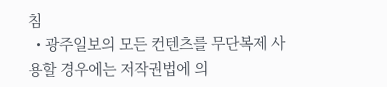침
  • 광주일보의 모든 컨텐츠를 무단복제 사용할 경우에는 저작권법에 의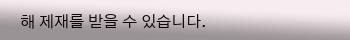해 제재를 받을 수 있습니다.